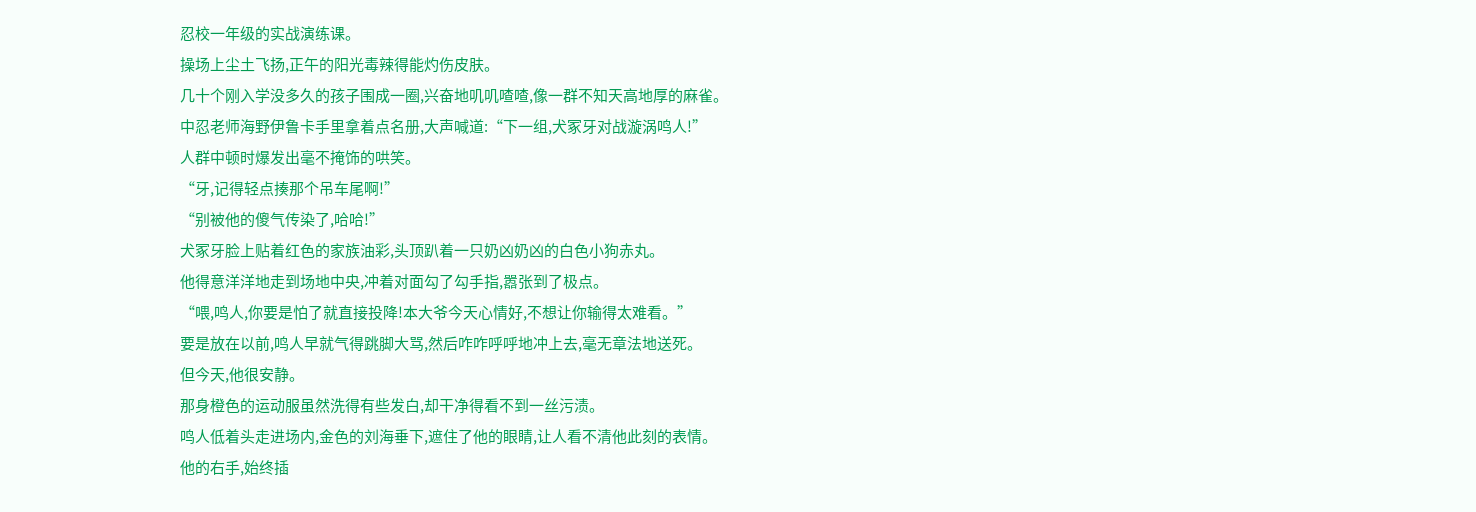忍校一年级的实战演练课。
操场上尘土飞扬,正午的阳光毒辣得能灼伤皮肤。
几十个刚入学没多久的孩子围成一圈,兴奋地叽叽喳喳,像一群不知天高地厚的麻雀。
中忍老师海野伊鲁卡手里拿着点名册,大声喊道:“下一组,犬冢牙对战漩涡鸣人!”
人群中顿时爆发出毫不掩饰的哄笑。
“牙,记得轻点揍那个吊车尾啊!”
“别被他的傻气传染了,哈哈!”
犬冢牙脸上贴着红色的家族油彩,头顶趴着一只奶凶奶凶的白色小狗赤丸。
他得意洋洋地走到场地中央,冲着对面勾了勾手指,嚣张到了极点。
“喂,鸣人,你要是怕了就直接投降!本大爷今天心情好,不想让你输得太难看。”
要是放在以前,鸣人早就气得跳脚大骂,然后咋咋呼呼地冲上去,毫无章法地送死。
但今天,他很安静。
那身橙色的运动服虽然洗得有些发白,却干净得看不到一丝污渍。
鸣人低着头走进场内,金色的刘海垂下,遮住了他的眼睛,让人看不清他此刻的表情。
他的右手,始终插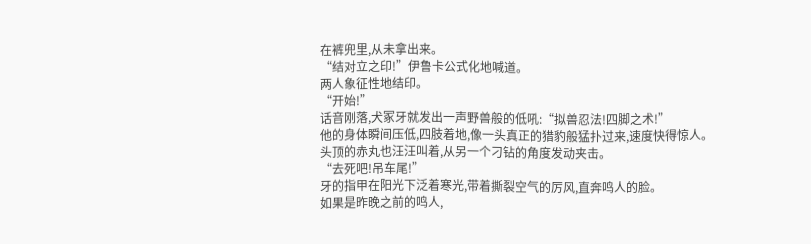在裤兜里,从未拿出来。
“结对立之印!”伊鲁卡公式化地喊道。
两人象征性地结印。
“开始!”
话音刚落,犬冢牙就发出一声野兽般的低吼:“拟兽忍法!四脚之术!”
他的身体瞬间压低,四肢着地,像一头真正的猎豹般猛扑过来,速度快得惊人。
头顶的赤丸也汪汪叫着,从另一个刁钻的角度发动夹击。
“去死吧!吊车尾!”
牙的指甲在阳光下泛着寒光,带着撕裂空气的厉风,直奔鸣人的脸。
如果是昨晚之前的鸣人,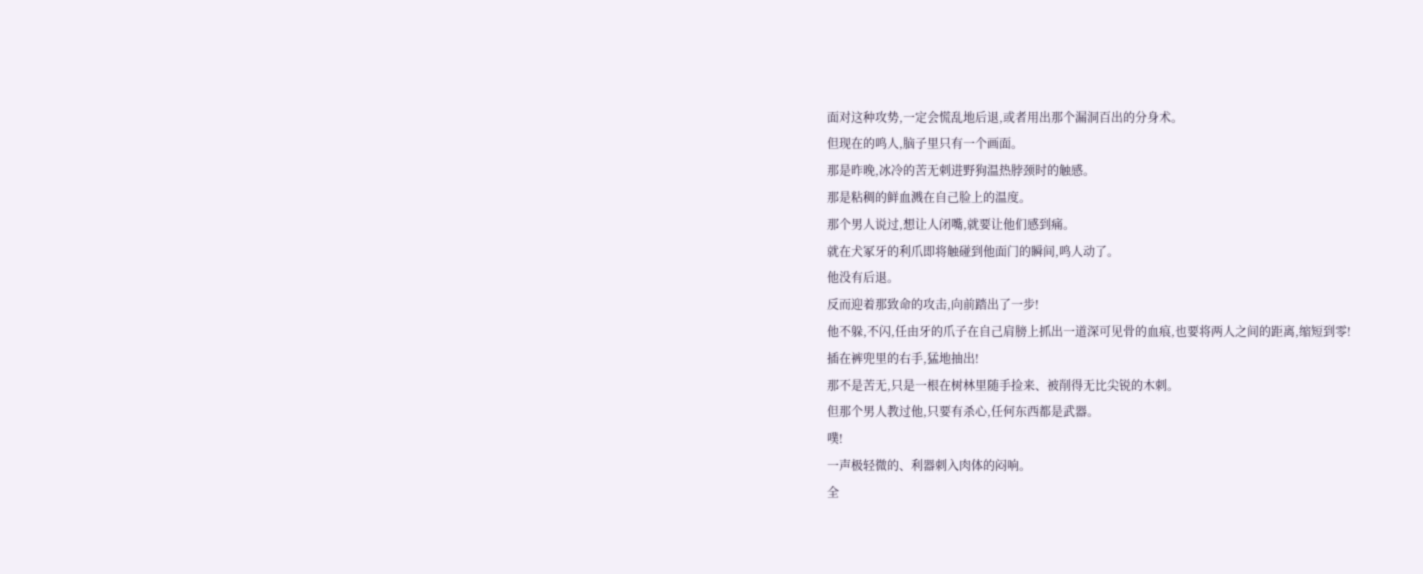面对这种攻势,一定会慌乱地后退,或者用出那个漏洞百出的分身术。
但现在的鸣人,脑子里只有一个画面。
那是昨晚,冰冷的苦无刺进野狗温热脖颈时的触感。
那是粘稠的鲜血溅在自己脸上的温度。
那个男人说过,想让人闭嘴,就要让他们感到痛。
就在犬冢牙的利爪即将触碰到他面门的瞬间,鸣人动了。
他没有后退。
反而迎着那致命的攻击,向前踏出了一步!
他不躲,不闪,任由牙的爪子在自己肩膀上抓出一道深可见骨的血痕,也要将两人之间的距离,缩短到零!
插在裤兜里的右手,猛地抽出!
那不是苦无,只是一根在树林里随手捡来、被削得无比尖锐的木刺。
但那个男人教过他,只要有杀心,任何东西都是武器。
噗!
一声极轻微的、利器刺入肉体的闷响。
全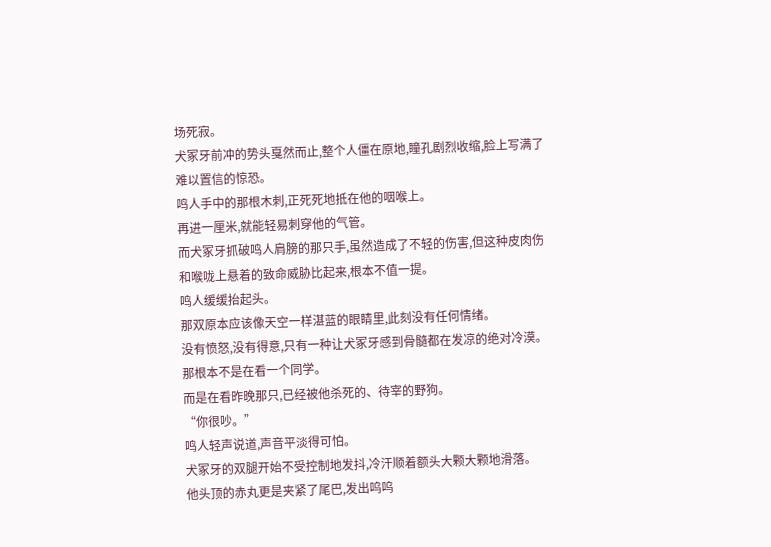场死寂。
犬冢牙前冲的势头戛然而止,整个人僵在原地,瞳孔剧烈收缩,脸上写满了难以置信的惊恐。
鸣人手中的那根木刺,正死死地抵在他的咽喉上。
再进一厘米,就能轻易刺穿他的气管。
而犬冢牙抓破鸣人肩膀的那只手,虽然造成了不轻的伤害,但这种皮肉伤和喉咙上悬着的致命威胁比起来,根本不值一提。
鸣人缓缓抬起头。
那双原本应该像天空一样湛蓝的眼睛里,此刻没有任何情绪。
没有愤怒,没有得意,只有一种让犬冢牙感到骨髓都在发凉的绝对冷漠。
那根本不是在看一个同学。
而是在看昨晚那只,已经被他杀死的、待宰的野狗。
“你很吵。”
鸣人轻声说道,声音平淡得可怕。
犬冢牙的双腿开始不受控制地发抖,冷汗顺着额头大颗大颗地滑落。
他头顶的赤丸更是夹紧了尾巴,发出呜呜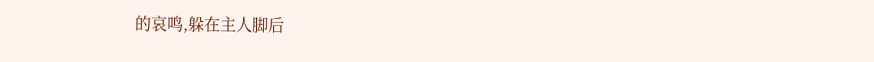的哀鸣,躲在主人脚后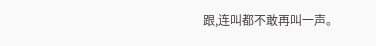跟,连叫都不敢再叫一声。